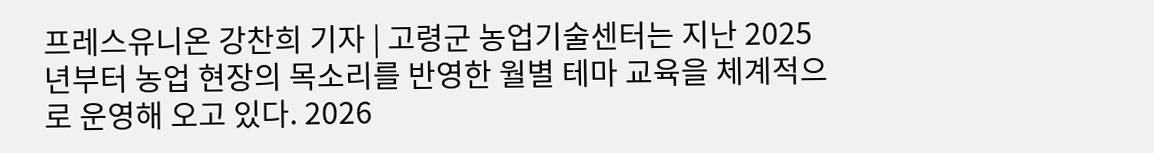프레스유니온 강찬희 기자 | 고령군 농업기술센터는 지난 2025년부터 농업 현장의 목소리를 반영한 월별 테마 교육을 체계적으로 운영해 오고 있다. 2026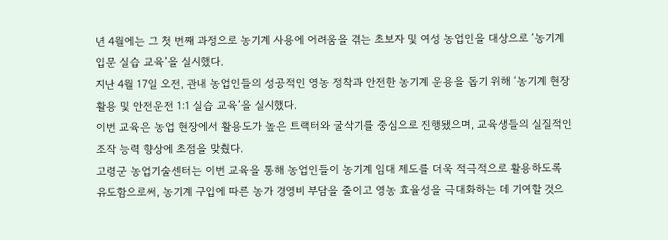년 4월에는 그 첫 번째 과정으로 농기계 사용에 어려움을 겪는 초보자 및 여성 농업인을 대상으로 ‘농기계 입문 실습 교육’을 실시했다.
지난 4월 17일 오전, 관내 농업인들의 성공적인 영농 정착과 안전한 농기계 운용을 돕기 위해 ‘농기계 현장 활용 및 안전운전 1:1 실습 교육’을 실시했다.
이번 교육은 농업 현장에서 활용도가 높은 트랙터와 굴삭기를 중심으로 진행됐으며, 교육생들의 실질적인 조작 능력 향상에 초점을 맞췄다.
고령군 농업기술센터는 이번 교육을 통해 농업인들이 농기계 임대 제도를 더욱 적극적으로 활용하도록 유도함으로써, 농기계 구입에 따른 농가 경영비 부담을 줄이고 영농 효율성을 극대화하는 데 기여할 것으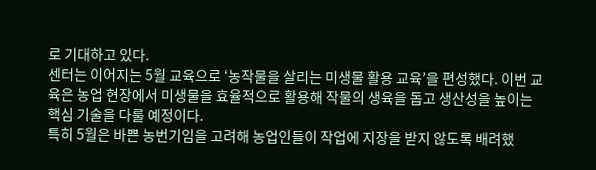로 기대하고 있다.
센터는 이어지는 5월 교육으로 ‘농작물을 살리는 미생물 활용 교육’을 편성했다. 이번 교육은 농업 현장에서 미생물을 효율적으로 활용해 작물의 생육을 돕고 생산성을 높이는 핵심 기술을 다룰 예정이다.
특히 5월은 바쁜 농번기임을 고려해 농업인들이 작업에 지장을 받지 않도록 배려했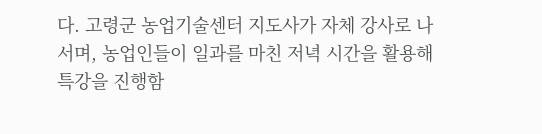다. 고령군 농업기술센터 지도사가 자체 강사로 나서며, 농업인들이 일과를 마친 저녁 시간을 활용해 특강을 진행함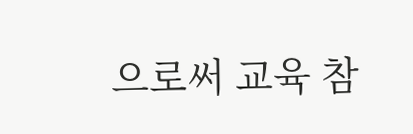으로써 교육 참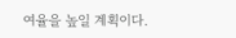여율을 높일 계획이다.